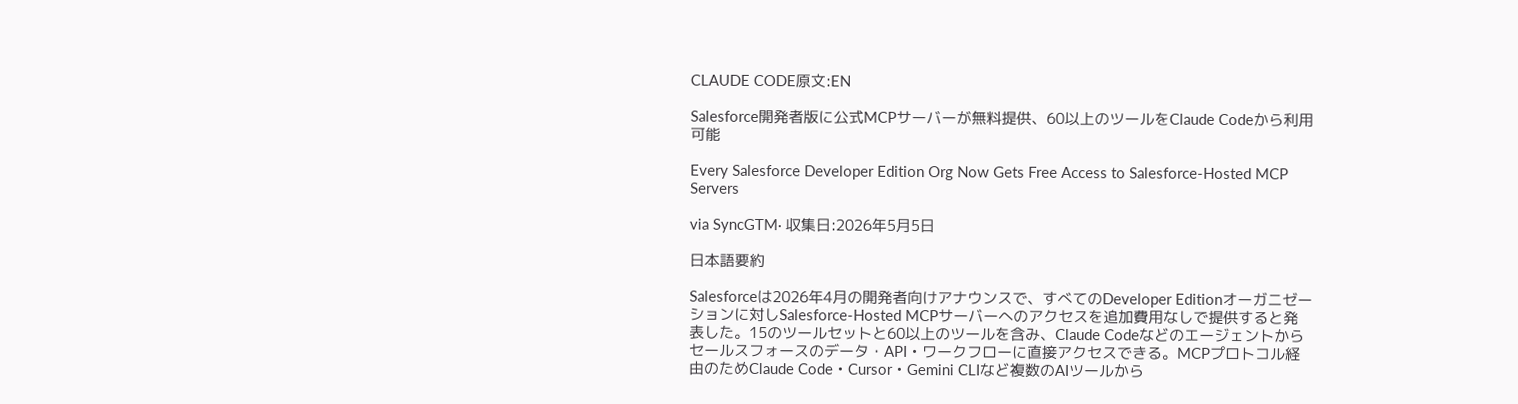CLAUDE CODE原文:EN

Salesforce開発者版に公式MCPサーバーが無料提供、60以上のツールをClaude Codeから利用可能

Every Salesforce Developer Edition Org Now Gets Free Access to Salesforce-Hosted MCP Servers

via SyncGTM· 収集日:2026年5月5日

日本語要約

Salesforceは2026年4月の開発者向けアナウンスで、すべてのDeveloper Editionオーガニゼーションに対しSalesforce-Hosted MCPサーバーへのアクセスを追加費用なしで提供すると発表した。15のツールセットと60以上のツールを含み、Claude Codeなどのエージェントからセールスフォースのデータ・API・ワークフローに直接アクセスできる。MCPプロトコル経由のためClaude Code・Cursor・Gemini CLIなど複数のAIツールから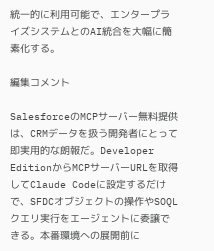統一的に利用可能で、エンタープライズシステムとのAI統合を大幅に簡素化する。

編集コメント

SalesforceのMCPサーバー無料提供は、CRMデータを扱う開発者にとって即実用的な朗報だ。Developer EditionからMCPサーバーURLを取得してClaude Codeに設定するだけで、SFDCオブジェクトの操作やSOQLクエリ実行をエージェントに委譲できる。本番環境への展開前に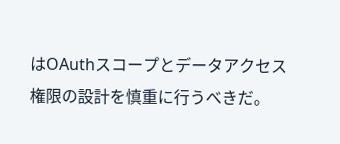はOAuthスコープとデータアクセス権限の設計を慎重に行うべきだ。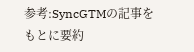参考:SyncGTMの記事をもとに要約